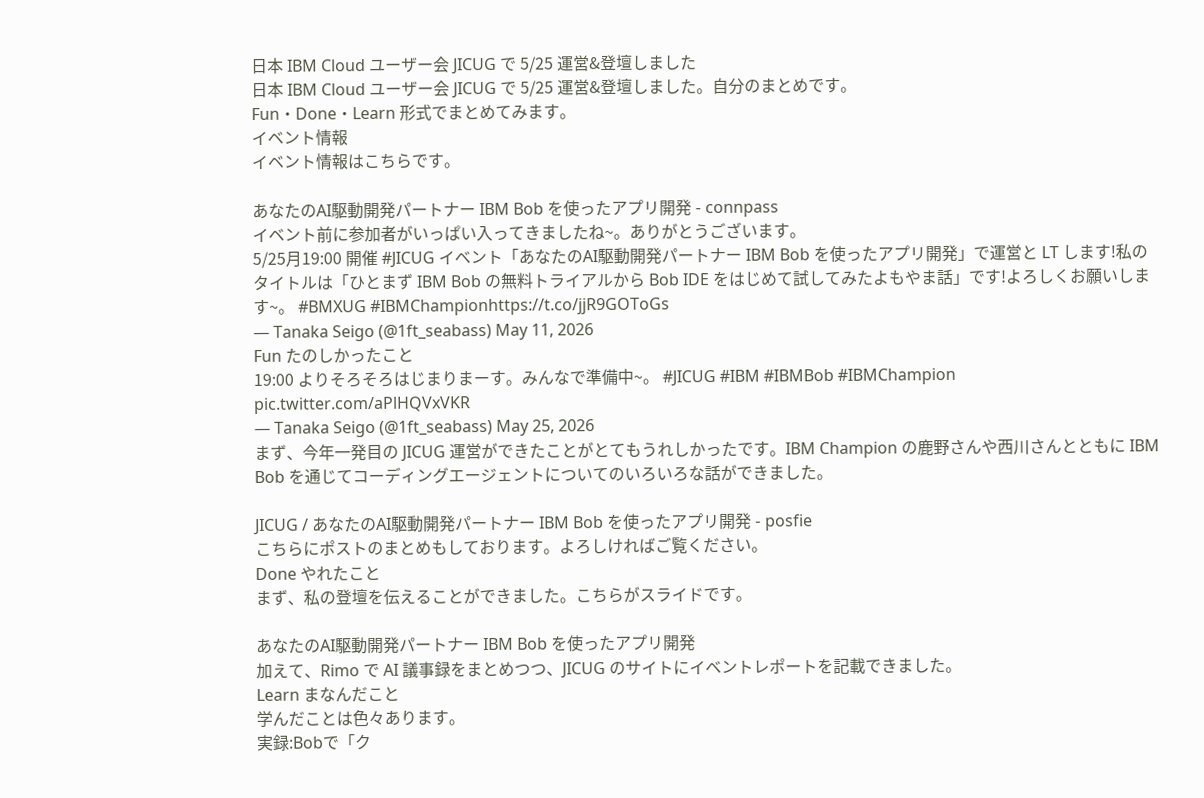日本 IBM Cloud ユーザー会 JICUG で 5/25 運営&登壇しました
日本 IBM Cloud ユーザー会 JICUG で 5/25 運営&登壇しました。自分のまとめです。
Fun・Done・Learn 形式でまとめてみます。
イベント情報
イベント情報はこちらです。

あなたのAI駆動開発パートナー IBM Bob を使ったアプリ開発 - connpass
イベント前に参加者がいっぱい入ってきましたね~。ありがとうございます。
5/25月19:00 開催 #JICUG イベント「あなたのAI駆動開発パートナー IBM Bob を使ったアプリ開発」で運営と LT します!私のタイトルは「ひとまず IBM Bob の無料トライアルから Bob IDE をはじめて試してみたよもやま話」です!よろしくお願いします~。 #BMXUG #IBMChampionhttps://t.co/jjR9GOToGs
— Tanaka Seigo (@1ft_seabass) May 11, 2026
Fun たのしかったこと
19:00 よりそろそろはじまりまーす。みんなで準備中~。 #JICUG #IBM #IBMBob #IBMChampion pic.twitter.com/aPlHQVxVKR
— Tanaka Seigo (@1ft_seabass) May 25, 2026
まず、今年一発目の JICUG 運営ができたことがとてもうれしかったです。IBM Champion の鹿野さんや西川さんとともに IBM Bob を通じてコーディングエージェントについてのいろいろな話ができました。

JICUG / あなたのAI駆動開発パートナー IBM Bob を使ったアプリ開発 - posfie
こちらにポストのまとめもしております。よろしければご覧ください。
Done やれたこと
まず、私の登壇を伝えることができました。こちらがスライドです。

あなたのAI駆動開発パートナー IBM Bob を使ったアプリ開発
加えて、Rimo で AI 議事録をまとめつつ、JICUG のサイトにイベントレポートを記載できました。
Learn まなんだこと
学んだことは色々あります。
実録:Bobで「ク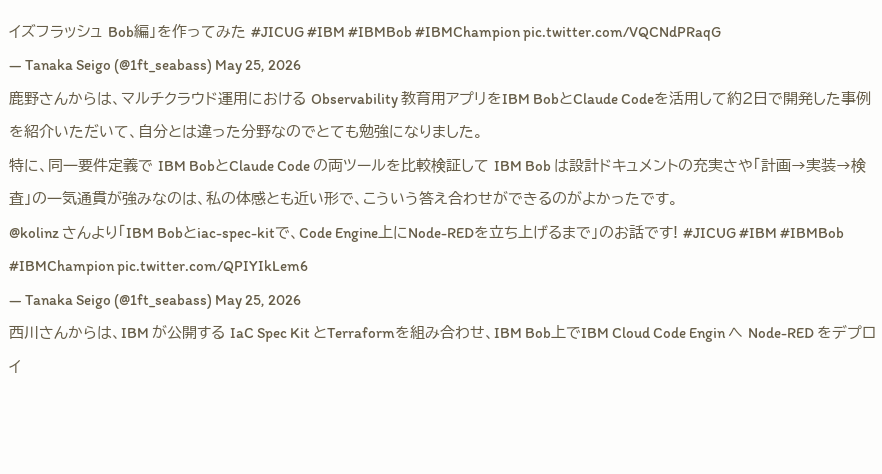イズフラッシュ Bob編」を作ってみた #JICUG #IBM #IBMBob #IBMChampion pic.twitter.com/VQCNdPRaqG
— Tanaka Seigo (@1ft_seabass) May 25, 2026
鹿野さんからは、マルチクラウド運用における Observability 教育用アプリをIBM BobとClaude Codeを活用して約2日で開発した事例を紹介いただいて、自分とは違った分野なのでとても勉強になりました。
特に、同一要件定義で IBM BobとClaude Code の両ツールを比較検証して IBM Bob は設計ドキュメントの充実さや「計画→実装→検査」の一気通貫が強みなのは、私の体感とも近い形で、こういう答え合わせができるのがよかったです。
@kolinz さんより「IBM Bobとiac-spec-kitで、Code Engine上にNode-REDを立ち上げるまで」のお話です! #JICUG #IBM #IBMBob #IBMChampion pic.twitter.com/QPIYIkLem6
— Tanaka Seigo (@1ft_seabass) May 25, 2026
西川さんからは、IBM が公開する IaC Spec Kit とTerraformを組み合わせ、IBM Bob上でIBM Cloud Code Engin へ Node-RED をデプロイ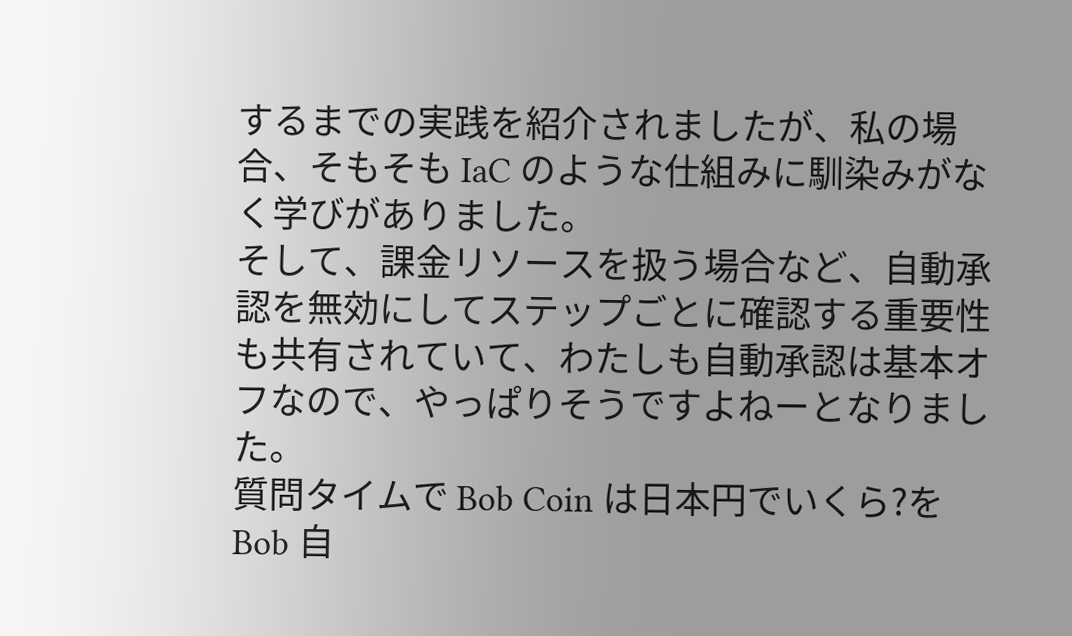するまでの実践を紹介されましたが、私の場合、そもそも IaC のような仕組みに馴染みがなく学びがありました。
そして、課金リソースを扱う場合など、自動承認を無効にしてステップごとに確認する重要性も共有されていて、わたしも自動承認は基本オフなので、やっぱりそうですよねーとなりました。
質問タイムで Bob Coin は日本円でいくら?を Bob 自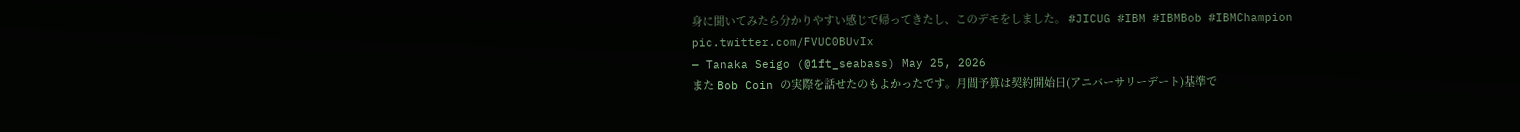身に聞いてみたら分かりやすい感じで帰ってきたし、このデモをしました。 #JICUG #IBM #IBMBob #IBMChampion pic.twitter.com/FVUC0BUvIx
— Tanaka Seigo (@1ft_seabass) May 25, 2026
また Bob Coin の実際を話せたのもよかったです。月間予算は契約開始日(アニバーサリーデート)基準で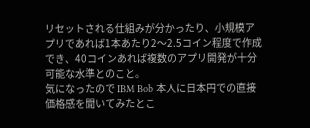リセットされる仕組みが分かったり、小規模アプリであれば1本あたり2〜2.5コイン程度で作成でき、40コインあれば複数のアプリ開発が十分可能な水準とのこと。
気になったので IBM Bob 本人に日本円での直接価格感を聞いてみたとこ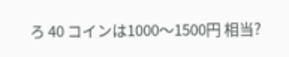ろ 40 コインは1000〜1500円 相当?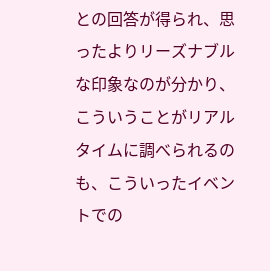との回答が得られ、思ったよりリーズナブルな印象なのが分かり、こういうことがリアルタイムに調べられるのも、こういったイベントでの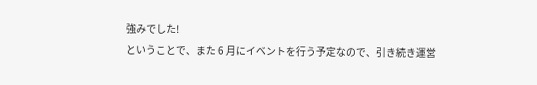強みでした!
ということで、また 6 月にイベントを行う予定なので、引き続き運営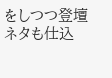をしつつ登壇ネタも仕込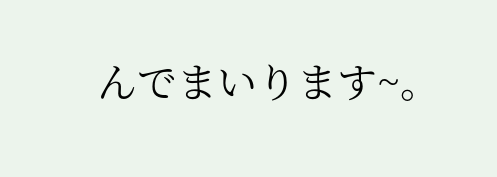んでまいります~。